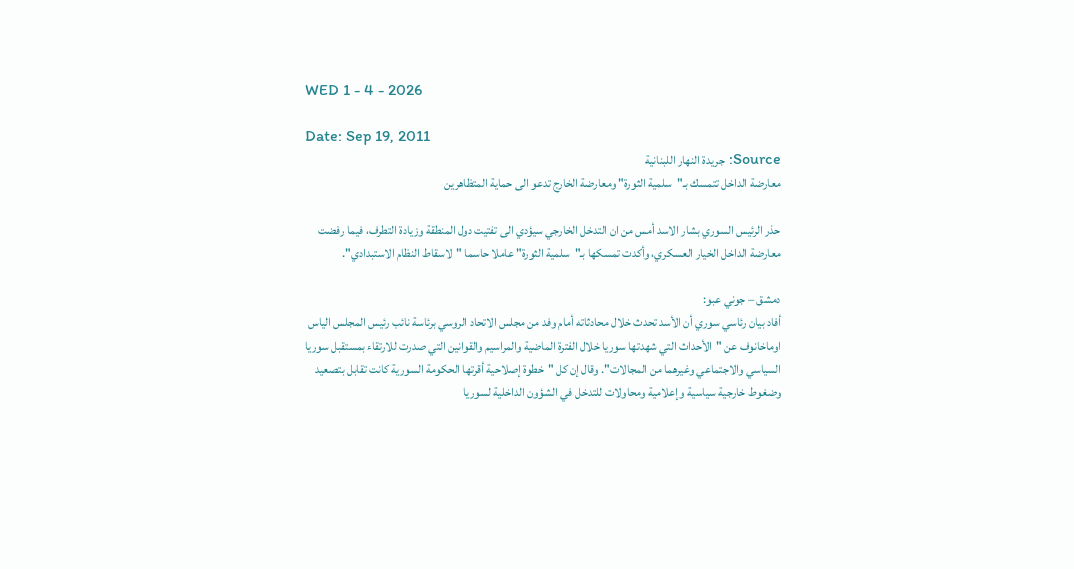WED 1 - 4 - 2026

Date: Sep 19, 2011
Source: جريدة النهار اللبنانية
معارضة الداخل تتمسك بـ"سلمية الثورة" ومعارضة الخارج تدعو الى حماية المتظاهرين

حذر الرئيس السوري بشار الاسد أمس من ان التدخل الخارجي سيؤدي الى تفتيت دول المنطقة وزيادة التطرف، فيما رفضت معارضة الداخل الخيار العسكري، وأكدت تمسكها بـ"سلمية الثورة" عاملا حاسما "لاسقاط النظام الاستبدادي".

دمشق – جوني عبو:
أفاد بيان رئاسي سوري أن الأسد تحدث خلال محادثاته أمام وفد من مجلس الاتحاد الروسي برئاسة نائب رئيس المجلس الياس اوماخانوف عن "الأحداث التي شهدتها سوريا خلال الفترة الماضية والمراسيم والقوانين التي صدرت للارتقاء بمستقبل سوريا السياسي والاجتماعي وغيرهما من المجالات". وقال إن كل "خطوة إصلاحية أقرتها الحكومة السورية كانت تقابل بتصعيد وضغوط خارجية سياسية وإعلامية ومحاولات للتدخل في الشؤون الداخلية لسوريا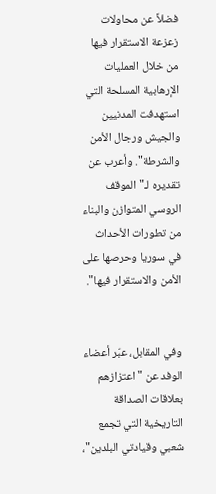فضلاً عن محاولات زعزعة الاستقرار فيها من خلال العمليات الإرهابية المسلحة التي استهدفت المدنيين والجيش ورجال الأمن والشرطة". وأعرب عن تقديره لـ"الموقف الروسي المتوازن والبناء من تطورات الأحداث في سوريا وحرصها على الأمن والاستقرار فيها".


وفي المقابل، عبّر أعضاء الوفد عن "اعتزازهم بعلاقات الصداقة التاريخية التي تجمع شعبي وقيادتي البلدين"،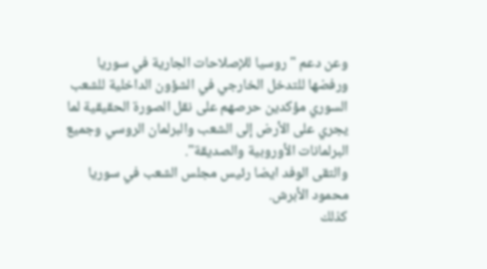وعن دعم " روسيا للإصلاحات الجارية في سوريا ورفضها للتدخل الخارجي في الشؤون الداخلية للشعب السوري مؤكدين حرصهم على نقل الصورة الحقيقية لما يجري على الأرض إلى الشعب والبرلمان الروسي وجميع البرلمانات الأوروبية والصديقة".
والتقى الوفد ايضا رئيس مجلس الشعب في سوريا محمود الأبرش.
كذلك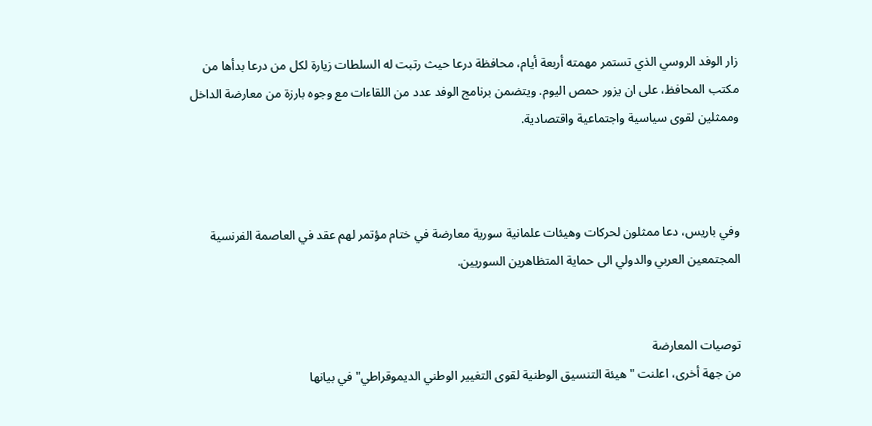زار الوفد الروسي الذي تستمر مهمته أربعة أيام، محافظة درعا حيث رتبت له السلطات زيارة لكل من درعا بدأها من مكتب المحافظ، على ان يزور حمص اليوم. ويتضمن برنامج الوفد عدد من اللقاءات مع وجوه بارزة من معارضة الداخل وممثلين لقوى سياسية واجتماعية واقتصادية.



وفي باريس، دعا ممثلون لحركات وهيئات علمانية سورية معارضة في ختام مؤتمر لهم عقد في العاصمة الفرنسية المجتمعين العربي والدولي الى حماية المتظاهرين السوريين.


توصيات المعارضة
من جهة أخرى، اعلنت "هيئة التنسيق الوطنية لقوى التغيير الوطني الديموقراطي" في بيانها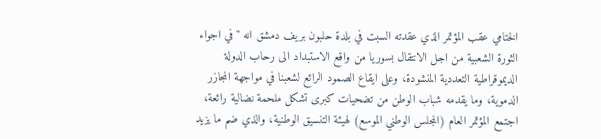الختامي عقب المؤتمر الذي عقدته السبت في بلدة حلبون بريف دمشق انه "في اجواء الثورة الشعبية من اجل الانتقال بسوريا من واقع الاستبداد الى رحاب الدولة الديموقراطية التعددية المنشودة، وعلى ايقاع الصمود الرائع لشعبنا في مواجهة المجازر الدموية، وما يقدمه شباب الوطن من تضحيات كبرى تشكل ملحمة نضالية رائعة، اجتمع المؤتمر العام (المجلس الوطني الموسع) لهيئة التنسيق الوطنية، والذي ضم ما يزيد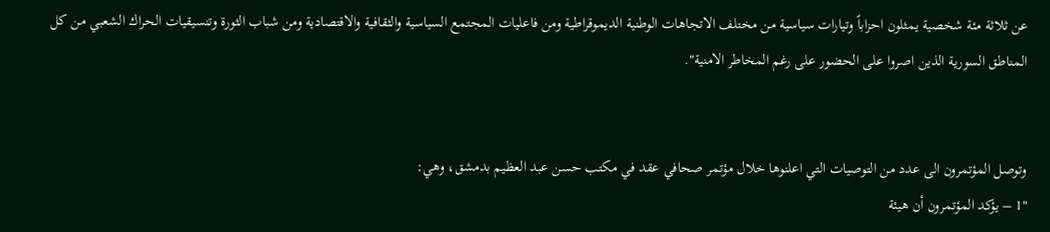عن ثلاثة مئة شخصية يمثلون احزاباً وتيارات سياسية من مختلف الاتجاهات الوطنية الديموقراطية ومن فاعليات المجتمع السياسية والثقافية والاقتصادية ومن شباب الثورة وتنسيقيات الحراك الشعبي من كل المناطق السورية الذين اصروا على الحضور على رغم المخاطر الامنية".


وتوصل المؤتمرون الى عدد من التوصيات التي اعلنوها خلال مؤتمر صحافي عقد في مكتب حسن عبد العظيم بدمشق، وهي:
"1 – يؤكد المؤتمرون أن هيئة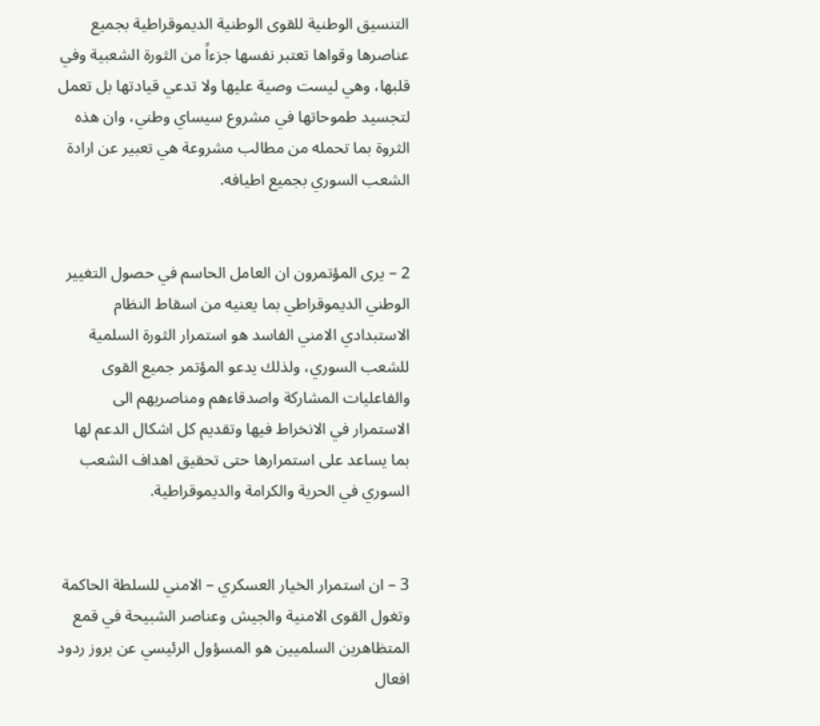التنسيق الوطنية للقوى الوطنية الديموقراطية بجميع عناصرها وقواها تعتبر نفسها جزءاً من الثورة الشعبية وفي قلبها، وهي ليست وصية عليها ولا تدعي قيادتها بل تعمل لتجسيد طموحاتها في مشروع سيساي وطني، وان هذه الثروة بما تحمله من مطالب مشروعة هي تعبير عن ارادة الشعب السوري بجميع اطيافه.


2 – يرى المؤتمرون ان العامل الحاسم في حصول التغيير الوطني الديموقراطي بما يعنيه من اسقاط النظام الاستبدادي الامني الفاسد هو استمرار الثورة السلمية للشعب السوري، ولذلك يدعو المؤتمر جميع القوى والفاعليات المشاركة واصدقاءهم ومناصريهم الى الاستمرار في الانخراط فيها وتقديم كل اشكال الدعم لها بما يساعد على استمرارها حتى تحقيق اهداف الشعب السوري في الحرية والكرامة والديموقراطية.


3 – ان استمرار الخيار العسكري – الامني للسلطة الحاكمة وتغول القوى الامنية والجيش وعناصر الشبيحة في قمع المتظاهرين السلميين هو المسؤول الرئيسي عن بروز ردود افعال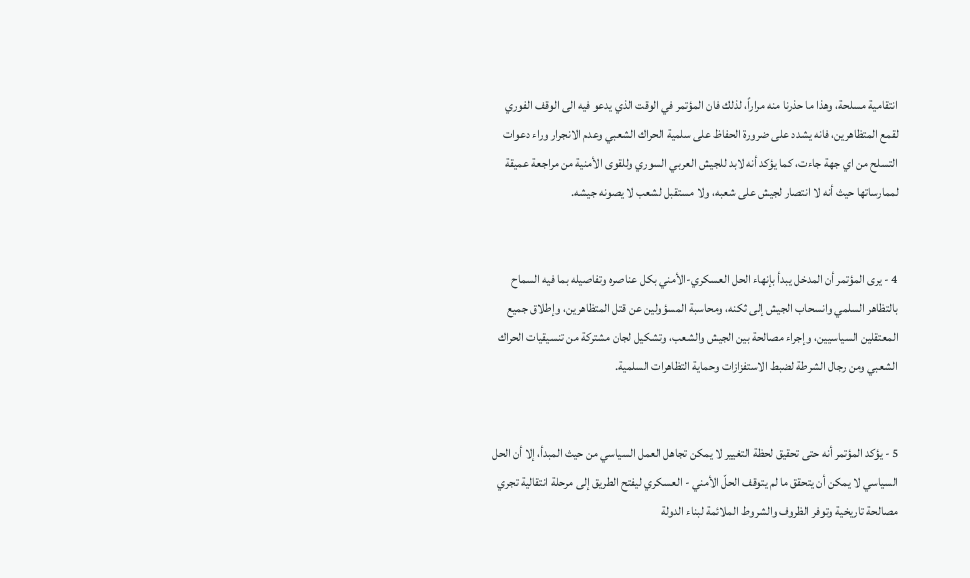انتقامية مسلحة، وهذا ما حذرنا منه مراراً، لذلك فان المؤتمر في الوقت الذي يدعو فيه الى الوقف الفوري لقمع المتظاهرين، فانه يشدد على ضرورة الحفاظ على سلمية الحراك الشعبي وعدم الانجرار وراء دعوات التسلح من اي جهة جاءت، كما يؤكد أنه لابد للجيش العربي السوري وللقوى الأمنية من مراجعة عميقة لممارساتها حيث أنه لا انتصار لجيش على شعبه، ولا مستقبل لشعب لا يصونه جيشه.


4 - يرى المؤتمر أن المدخل يبدأ بإنهاء الحل العسكري-الأمني بكل عناصره وتفاصيله بما فيه السماح بالتظاهر السلمي وانسحاب الجيش إلى ثكنه، ومحاسبة المسؤولين عن قتل المتظاهرين، وإطلاق جميع المعتقلين السياسيين، وإجراء مصالحة بين الجيش والشعب، وتشكيل لجان مشتركة من تنسيقيات الحراك الشعبي ومن رجال الشرطة لضبط الاستفزازات وحماية التظاهرات السلمية.


5 - يؤكد المؤتمر أنه حتى تحقيق لحظة التغيير لا يمكن تجاهل العمل السياسي من حيث المبدأ، إلا أن الحل السياسي لا يمكن أن يتحقق ما لم يتوقف الحلّ الأمني - العسكري ليفتح الطريق إلى مرحلة انتقالية تجري مصالحة تاريخية وتوفر الظروف والشروط الملائمة لبناء الدولة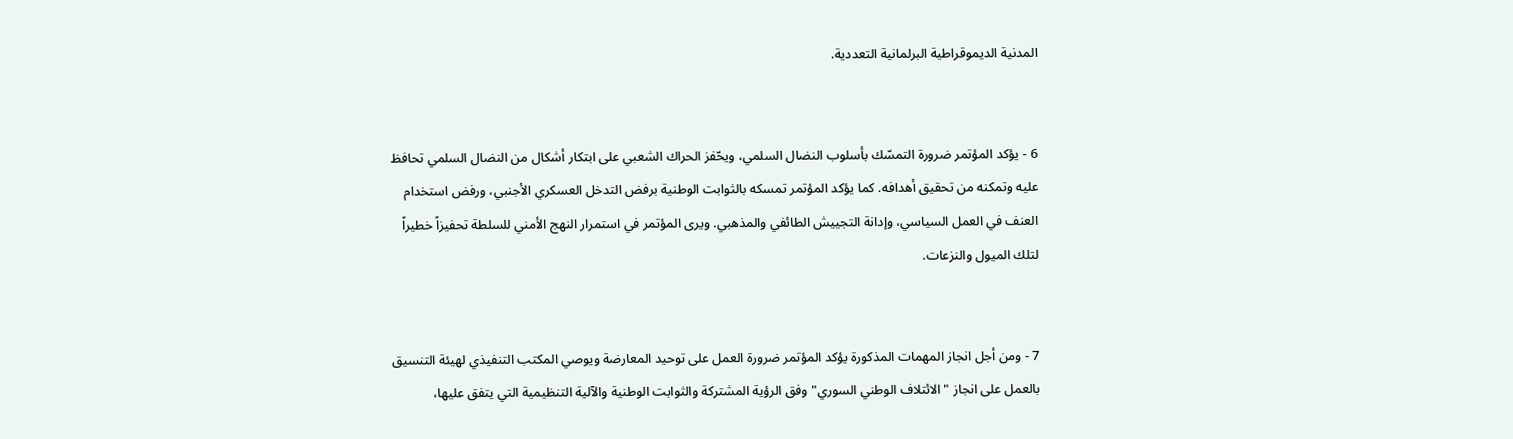المدنية الديموقراطية البرلمانية التعددية.


6 - يؤكد المؤتمر ضرورة التمسّك بأسلوب النضال السلمي، ويحّفز الحراك الشعبي على ابتكار أشكال من النضال السلمي تحافظ عليه وتمكنه من تحقيق أهدافه. كما يؤكد المؤتمر تمسكه بالثوابت الوطنية برفض التدخل العسكري الأجنبي، ورفض استخدام العنف في العمل السياسي، وإدانة التجييش الطائفي والمذهبي. ويرى المؤتمر في استمرار النهج الأمني للسلطة تحفيزاً خطيراً لتلك الميول والنزعات.


7 - ومن أجل انجاز المهمات المذكورة يؤكد المؤتمر ضرورة العمل على توحيد المعارضة ويوصي المكتب التنفيذي لهيئة التنسيق بالعمل على انجاز "الائتلاف الوطني السوري" وفق الرؤية المشتركة والثوابت الوطنية والآلية التنظيمية التي يتفق عليها،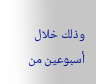وذلك خلال أسبوعين من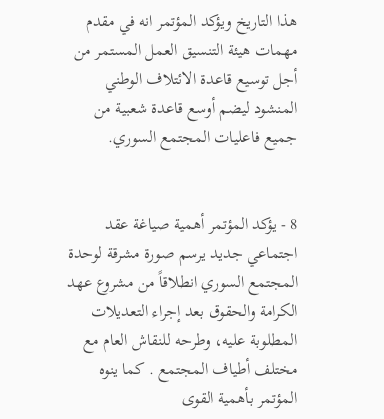هذا التاريخ ويؤكد المؤتمر انه في مقدم مهمات هيئة التنسيق العمل المستمر من أجل توسيع قاعدة الائتلاف الوطني المنشود ليضم أوسع قاعدة شعبية من جميع فاعليات المجتمع السوري.


8 - يؤكد المؤتمر أهمية صياغة عقد اجتماعي جديد يرسم صورة مشرقة لوحدة المجتمع السوري انطلاقاً من مشروع عهد الكرامة والحقوق بعد إجراء التعديلات المطلوبة عليه، وطرحه للنقاش العام مع مختلف أطياف المجتمع . كما ينوه المؤتمر بأهمية القوى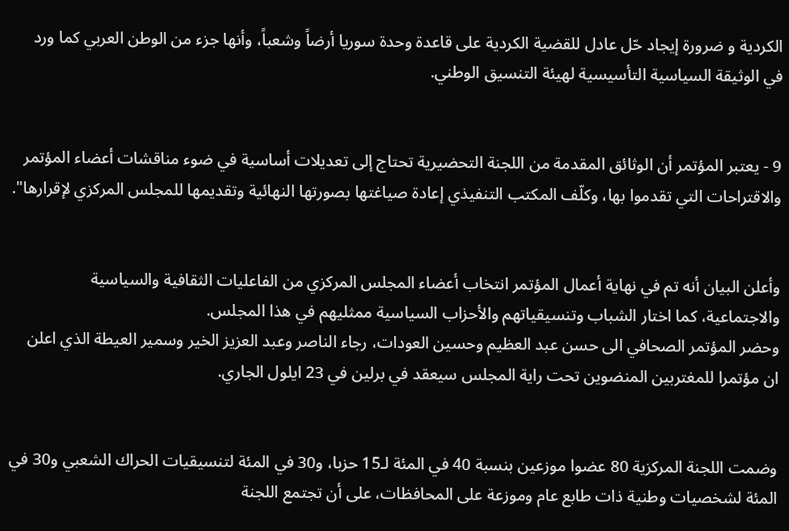الكردية و ضرورة إيجاد حّل عادل للقضية الكردية على قاعدة وحدة سوريا أرضاً وشعباً، وأنها جزء من الوطن العربي كما ورد في الوثيقة السياسية التأسيسية لهيئة التنسيق الوطني.


9 - يعتبر المؤتمر أن الوثائق المقدمة من اللجنة التحضيرية تحتاج إلى تعديلات أساسية في ضوء مناقشات أعضاء المؤتمر والاقتراحات التي تقدموا بها، وكلّف المكتب التنفيذي إعادة صياغتها بصورتها النهائية وتقديمها للمجلس المركزي لإقرارها".


وأعلن البيان أنه تم في نهاية أعمال المؤتمر انتخاب أعضاء المجلس المركزي من الفاعليات الثقافية والسياسية والاجتماعية، كما اختار الشباب وتنسيقياتهم والأحزاب السياسية ممثليهم في هذا المجلس.
وحضر المؤتمر الصحافي الى حسن عبد العظيم وحسين العودات، رجاء الناصر وعبد العزيز الخير وسمير العيطة الذي اعلن ان مؤتمرا للمغتربين المنضوين تحت راية المجلس سيعقد في برلين في 23 ايلول الجاري.


وضمت اللجنة المركزية 80 عضوا موزعين بنسبة 40 في المئة لـ15 حزبا، و30 في المئة لتنسيقيات الحراك الشعبي و30 في المئة لشخصيات وطنية ذات طابع عام وموزعة على المحافظات، على أن تجتمع اللجنة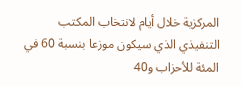المركزية خلال أيام لانتخاب المكتب التنفيذي الذي سيكون موزعا بنسبة 60 في المئة للأحزاب و40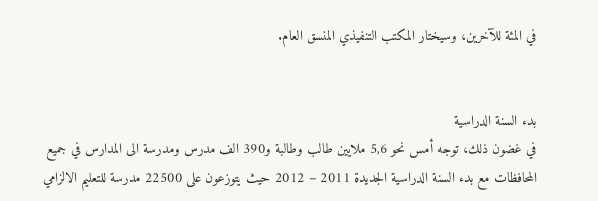في المئة للآخرين، وسيختار المكتب التنفيذي المنسق العام.


بدء السنة الدراسية
في غضون ذلك، توجه أمس نحو 5,6 ملايين طالب وطالبة و390 الف مدرس ومدرسة الى المدارس في جميع المحافظات مع بدء السنة الدراسية الجديدة 2011 – 2012 حيث يتوزعون على 22500 مدرسة للتعليم الالزامي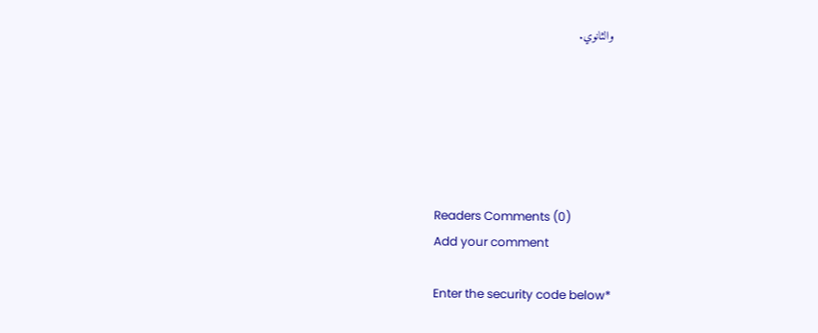والثانوي.






Readers Comments (0)
Add your comment

Enter the security code below*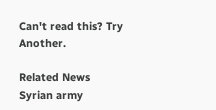Can't read this? Try Another.

Related News
Syrian army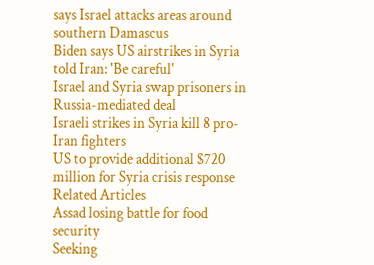says Israel attacks areas around southern Damascus
Biden says US airstrikes in Syria told Iran: 'Be careful'
Israel and Syria swap prisoners in Russia-mediated deal
Israeli strikes in Syria kill 8 pro-Iran fighters
US to provide additional $720 million for Syria crisis response
Related Articles
Assad losing battle for food security
Seeking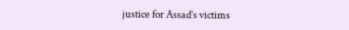justice for Assad’s victims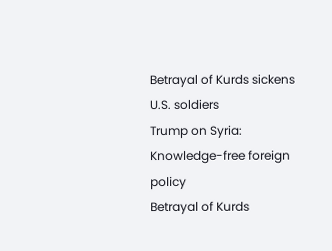Betrayal of Kurds sickens U.S. soldiers
Trump on Syria: Knowledge-free foreign policy
Betrayal of Kurds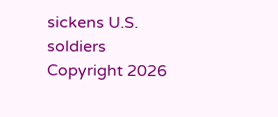sickens U.S. soldiers
Copyright 2026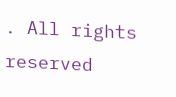. All rights reserved